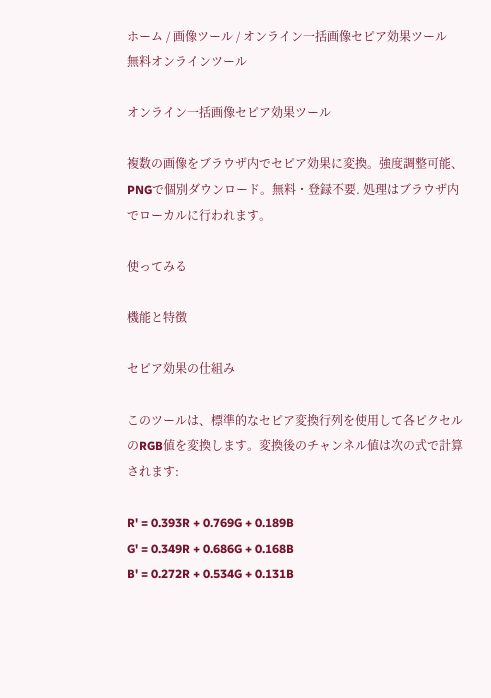ホーム / 画像ツール / オンライン一括画像セピア効果ツール
無料オンラインツール

オンライン一括画像セピア効果ツール

複数の画像をブラウザ内でセピア効果に変換。強度調整可能、PNGで個別ダウンロード。無料・登録不要. 処理はブラウザ内でローカルに行われます。

使ってみる

機能と特徴

セピア効果の仕組み

このツールは、標準的なセピア変換行列を使用して各ピクセルのRGB値を変換します。変換後のチャンネル値は次の式で計算されます:

R' = 0.393R + 0.769G + 0.189B
G' = 0.349R + 0.686G + 0.168B
B' = 0.272R + 0.534G + 0.131B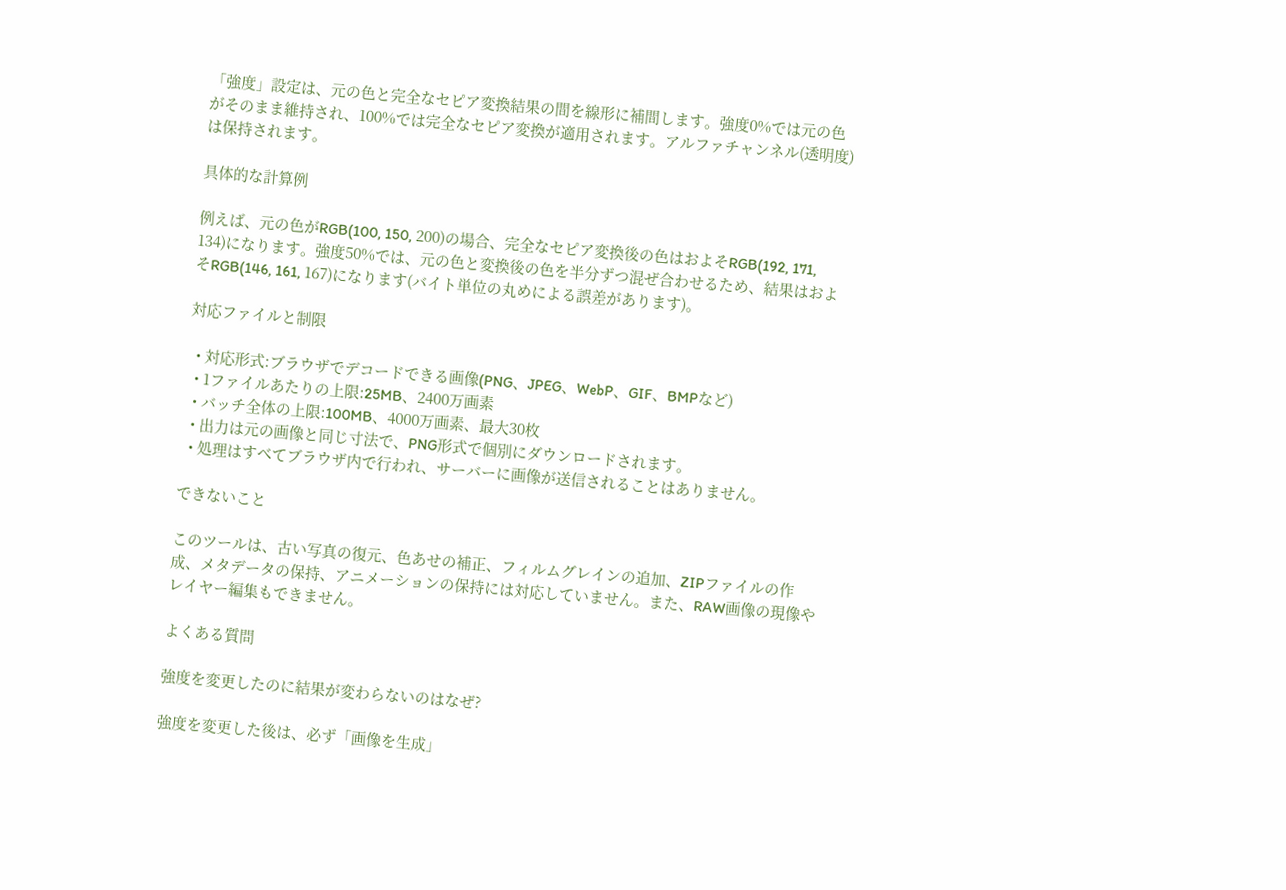「強度」設定は、元の色と完全なセピア変換結果の間を線形に補間します。強度0%では元の色がそのまま維持され、100%では完全なセピア変換が適用されます。アルファチャンネル(透明度)は保持されます。

具体的な計算例

例えば、元の色がRGB(100, 150, 200)の場合、完全なセピア変換後の色はおよそRGB(192, 171, 134)になります。強度50%では、元の色と変換後の色を半分ずつ混ぜ合わせるため、結果はおよそRGB(146, 161, 167)になります(バイト単位の丸めによる誤差があります)。

対応ファイルと制限

  • 対応形式:ブラウザでデコードできる画像(PNG、JPEG、WebP、GIF、BMPなど)
  • 1ファイルあたりの上限:25MB、2400万画素
  • バッチ全体の上限:100MB、4000万画素、最大30枚
  • 出力は元の画像と同じ寸法で、PNG形式で個別にダウンロードされます。
  • 処理はすべてブラウザ内で行われ、サーバーに画像が送信されることはありません。

できないこと

このツールは、古い写真の復元、色あせの補正、フィルムグレインの追加、ZIPファイルの作成、メタデータの保持、アニメーションの保持には対応していません。また、RAW画像の現像やレイヤー編集もできません。

よくある質問

強度を変更したのに結果が変わらないのはなぜ?

強度を変更した後は、必ず「画像を生成」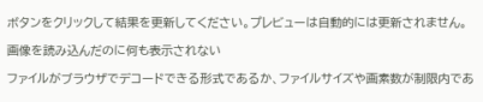ボタンをクリックして結果を更新してください。プレビューは自動的には更新されません。

画像を読み込んだのに何も表示されない

ファイルがブラウザでデコードできる形式であるか、ファイルサイズや画素数が制限内であ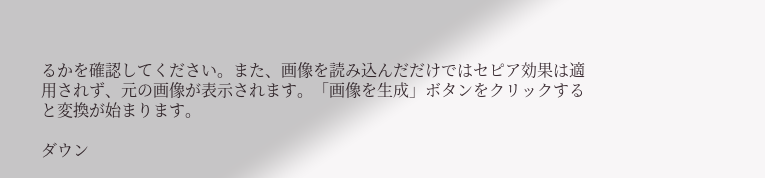るかを確認してください。また、画像を読み込んだだけではセピア効果は適用されず、元の画像が表示されます。「画像を生成」ボタンをクリックすると変換が始まります。

ダウン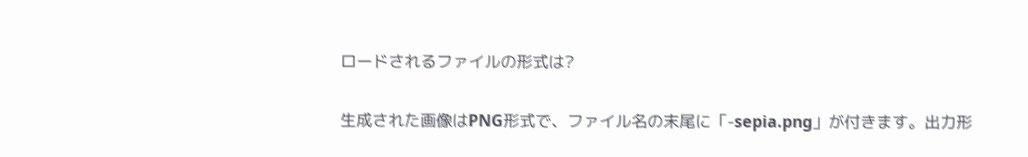ロードされるファイルの形式は?

生成された画像はPNG形式で、ファイル名の末尾に「-sepia.png」が付きます。出力形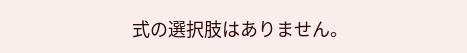式の選択肢はありません。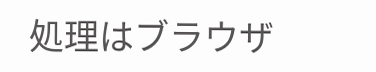処理はブラウザ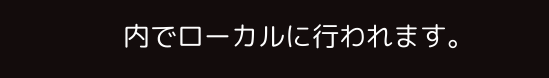内でローカルに行われます。